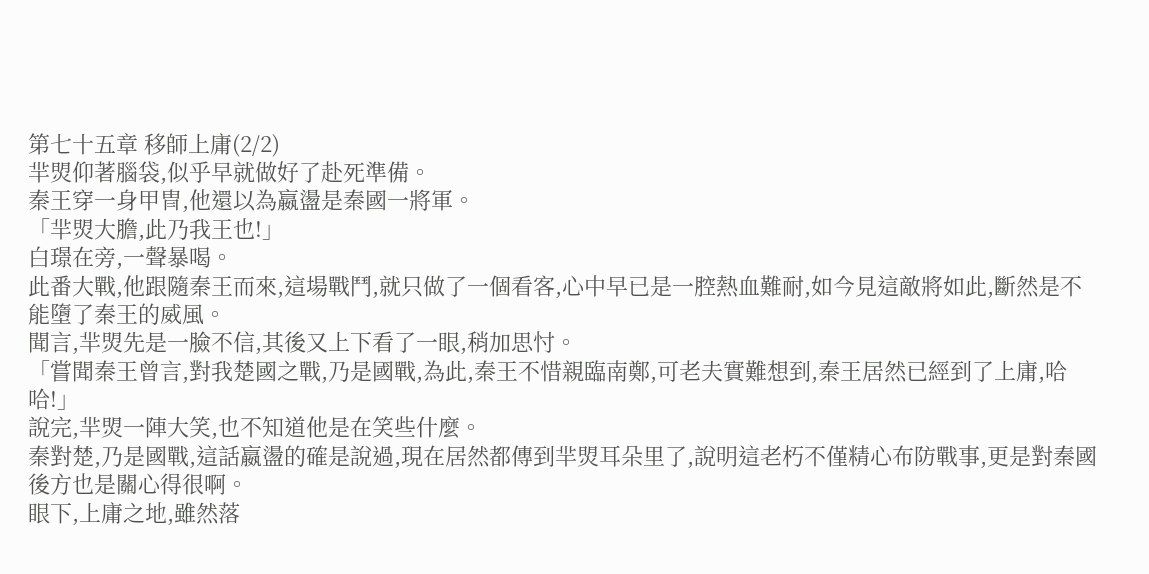第七十五章 移師上庸(2/2)
羋焽仰著腦袋,似乎早就做好了赴死準備。
秦王穿一身甲冑,他還以為嬴盪是秦國一將軍。
「羋焽大膽,此乃我王也!」
白璟在旁,一聲暴喝。
此番大戰,他跟隨秦王而來,這場戰鬥,就只做了一個看客,心中早已是一腔熱血難耐,如今見這敵將如此,斷然是不能墮了秦王的威風。
聞言,羋焽先是一臉不信,其後又上下看了一眼,稍加思忖。
「嘗聞秦王曾言,對我楚國之戰,乃是國戰,為此,秦王不惜親臨南鄭,可老夫實難想到,秦王居然已經到了上庸,哈哈!」
說完,羋焽一陣大笑,也不知道他是在笑些什麼。
秦對楚,乃是國戰,這話嬴盪的確是說過,現在居然都傳到羋焽耳朵里了,說明這老朽不僅精心布防戰事,更是對秦國後方也是關心得很啊。
眼下,上庸之地,雖然落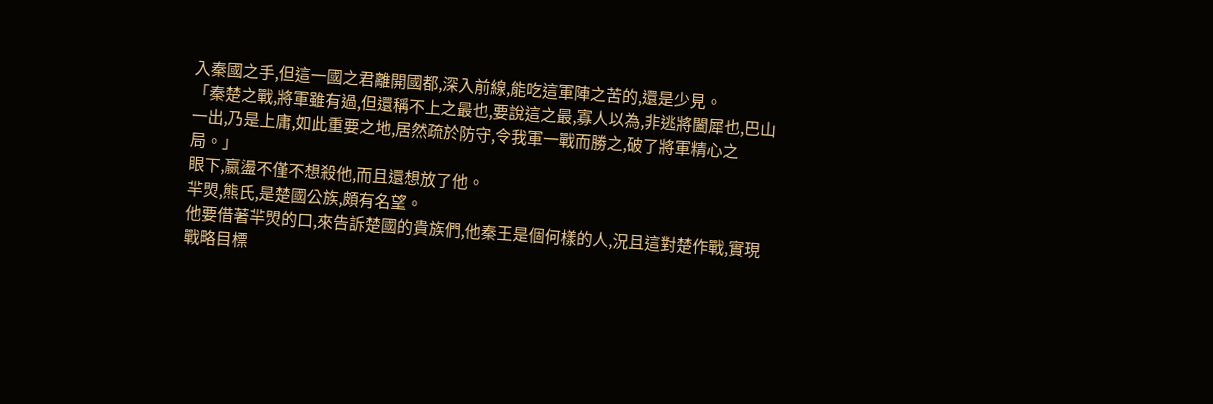入秦國之手,但這一國之君離開國都,深入前線,能吃這軍陣之苦的,還是少見。
「秦楚之戰,將軍雖有過,但還稱不上之最也,要說這之最,寡人以為,非逃將闔犀也,巴山一出,乃是上庸,如此重要之地,居然疏於防守,令我軍一戰而勝之,破了將軍精心之局。」
眼下,嬴盪不僅不想殺他,而且還想放了他。
羋焽,熊氏,是楚國公族,頗有名望。
他要借著羋焽的口,來告訴楚國的貴族們,他秦王是個何樣的人,況且這對楚作戰,實現戰略目標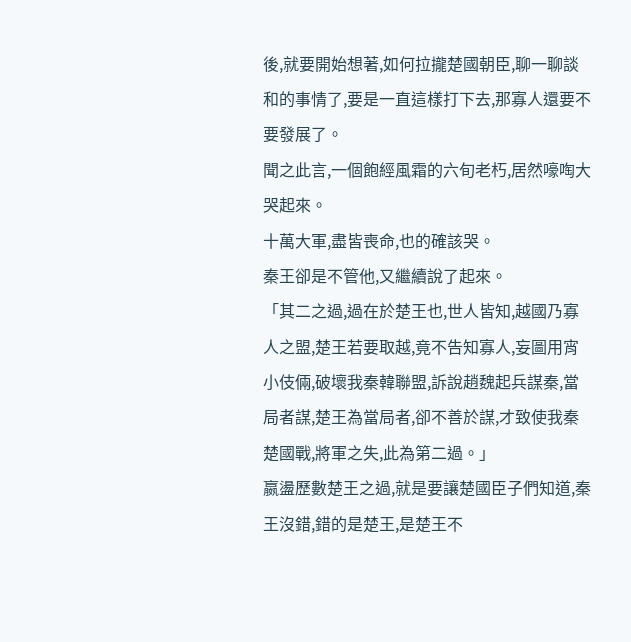後,就要開始想著,如何拉攏楚國朝臣,聊一聊談和的事情了,要是一直這樣打下去,那寡人還要不要發展了。
聞之此言,一個飽經風霜的六旬老朽,居然嚎啕大哭起來。
十萬大軍,盡皆喪命,也的確該哭。
秦王卻是不管他,又繼續說了起來。
「其二之過,過在於楚王也,世人皆知,越國乃寡人之盟,楚王若要取越,竟不告知寡人,妄圖用宵小伎倆,破壞我秦韓聯盟,訴說趙魏起兵謀秦,當局者謀,楚王為當局者,卻不善於謀,才致使我秦楚國戰,將軍之失,此為第二過。」
嬴盪歷數楚王之過,就是要讓楚國臣子們知道,秦王沒錯,錯的是楚王,是楚王不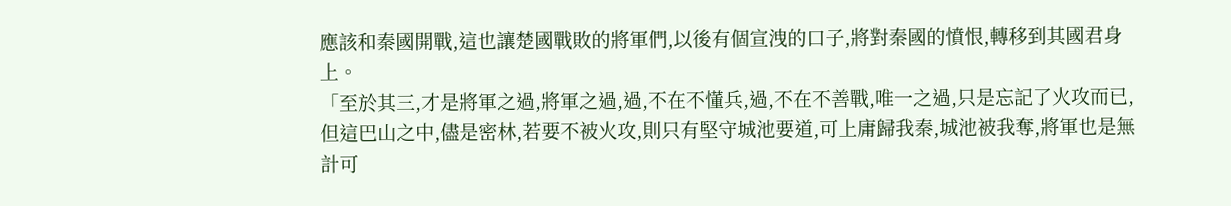應該和秦國開戰,這也讓楚國戰敗的將軍們,以後有個宣洩的口子,將對秦國的憤恨,轉移到其國君身上。
「至於其三,才是將軍之過,將軍之過,過,不在不懂兵,過,不在不善戰,唯一之過,只是忘記了火攻而已,但這巴山之中,儘是密林,若要不被火攻,則只有堅守城池要道,可上庸歸我秦,城池被我奪,將軍也是無計可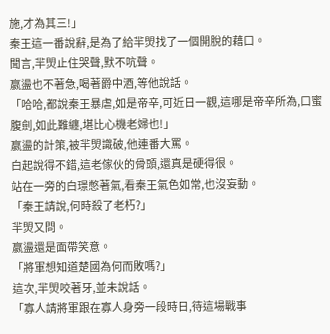施,才為其三!」
秦王這一番說辭,是為了給羋焽找了一個開脫的藉口。
聞言,羋焽止住哭聲,默不吭聲。
嬴盪也不著急,喝著爵中酒,等他說話。
「哈哈,都說秦王暴虐,如是帝辛,可近日一觀,這哪是帝辛所為,口蜜腹劍,如此難纏,堪比心機老婦也!」
嬴盪的計策,被羋焽識破,他連番大罵。
白起說得不錯,這老傢伙的骨頭,還真是硬得很。
站在一旁的白璟憋著氣,看秦王氣色如常,也沒妄動。
「秦王請說,何時殺了老朽?」
羋焽又問。
嬴盪還是面帶笑意。
「將軍想知道楚國為何而敗嗎?」
這次,羋焽咬著牙,並未說話。
「寡人請將軍跟在寡人身旁一段時日,待這場戰事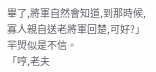畢了,將軍自然會知道,到那時候,寡人親自送老將軍回楚,可好?」
羋焽似是不信。
「哼,老夫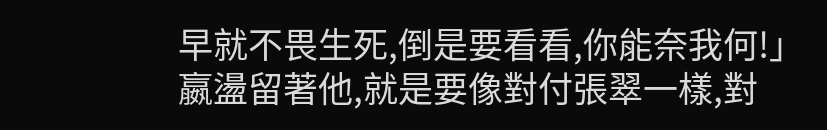早就不畏生死,倒是要看看,你能奈我何!」
嬴盪留著他,就是要像對付張翠一樣,對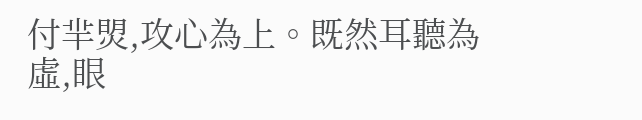付羋焽,攻心為上。既然耳聽為虛,眼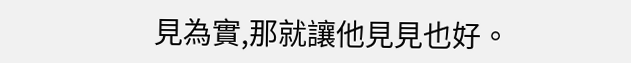見為實,那就讓他見見也好。